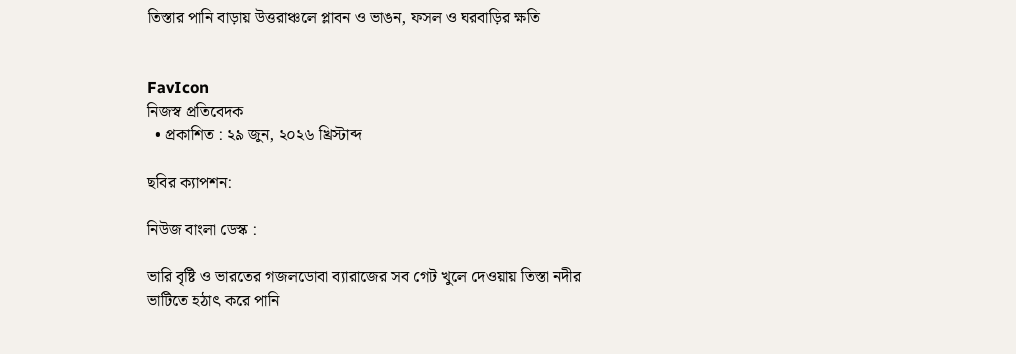তিস্তার পানি বাড়ায় উত্তরাঞ্চলে প্লাবন ও ভাঙন, ফসল ও ঘরবাড়ির ক্ষতি


FavIcon
নিজস্ব প্রতিবেদক
  • প্রকাশিত : ২৯ জুন, ২০২৬ খ্রিস্টাব্দ

ছবির ক্যাপশন:

নিউজ বাংলা ডেস্ক :

ভারি বৃষ্টি ও ভারতের গজলডোবা ব্যারাজের সব গেট খুলে দেওয়ায় তিস্তা নদীর ভাটিতে হঠাৎ করে পানি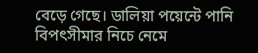বেড়ে গেছে। ডালিয়া পয়েন্টে পানি বিপৎসীমার নিচে নেমে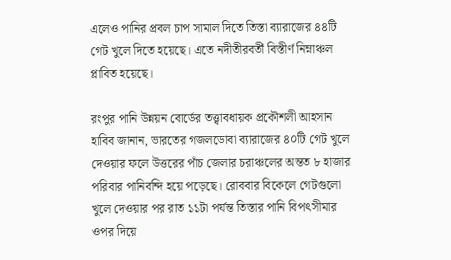এলেও পানির প্রবল চাপ সামাল দিতে তিস্তা ব্যারাজের ৪৪টি গেট খুলে দিতে হয়েছে। এতে নদীতীরবর্তী বিস্তীর্ণ নিম্নাঞ্চল প্লাবিত হয়েছে।

রংপুর পানি উন্নয়ন বোর্ডের তত্ত্বাবধায়ক প্রকৌশলী আহসান হাবিব জানান, ভারতের গজলডোবা ব্যারাজের ৪০টি গেট খুলে দেওয়ার ফলে উত্তরের পাঁচ জেলার চরাঞ্চলের অন্তত ৮ হাজার পরিবার পানিবন্দি হয়ে পড়েছে। রোববার বিকেলে গেটগুলো খুলে দেওয়ার পর রাত ১১টা পর্যন্ত তিস্তার পানি বিপৎসীমার ওপর দিয়ে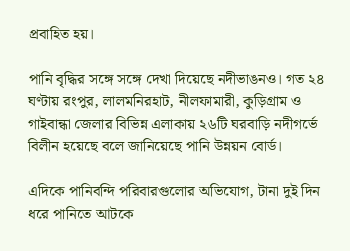প্রবাহিত হয়।

পানি বৃদ্ধির সঙ্গে সঙ্গে দেখা দিয়েছে নদীভাঙনও। গত ২৪ ঘণ্টায় রংপুর, লালমনিরহাট, নীলফামারী, কুড়িগ্রাম ও গাইবান্ধা জেলার বিভিন্ন এলাকায় ২৬টি ঘরবাড়ি নদীগর্ভে বিলীন হয়েছে বলে জানিয়েছে পানি উন্নয়ন বোর্ড।

এদিকে পানিবন্দি পরিবারগুলোর অভিযোগ, টানা দুই দিন ধরে পানিতে আটকে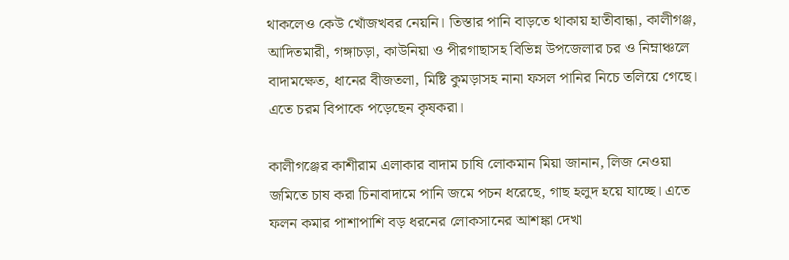থাকলেও কেউ খোঁজখবর নেয়নি। তিস্তার পানি বাড়তে থাকায় হাতীবান্ধা, কালীগঞ্জ, আদিতমারী, গঙ্গাচড়া, কাউনিয়া ও পীরগাছাসহ বিভিন্ন উপজেলার চর ও নিম্নাঞ্চলে বাদামক্ষেত, ধানের বীজতলা, মিষ্টি কুমড়াসহ নানা ফসল পানির নিচে তলিয়ে গেছে। এতে চরম বিপাকে পড়েছেন কৃষকরা।

কালীগঞ্জের কাশীরাম এলাকার বাদাম চাষি লোকমান মিয়া জানান, লিজ নেওয়া জমিতে চাষ করা চিনাবাদামে পানি জমে পচন ধরেছে, গাছ হলুদ হয়ে যাচ্ছে। এতে ফলন কমার পাশাপাশি বড় ধরনের লোকসানের আশঙ্কা দেখা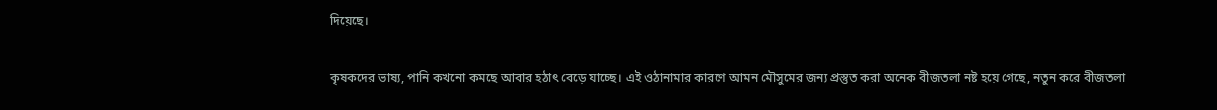দিয়েছে।

কৃষকদের ভাষ্য, পানি কখনো কমছে আবার হঠাৎ বেড়ে যাচ্ছে। এই ওঠানামার কারণে আমন মৌসুমের জন্য প্রস্তুত করা অনেক বীজতলা নষ্ট হয়ে গেছে, নতুন করে বীজতলা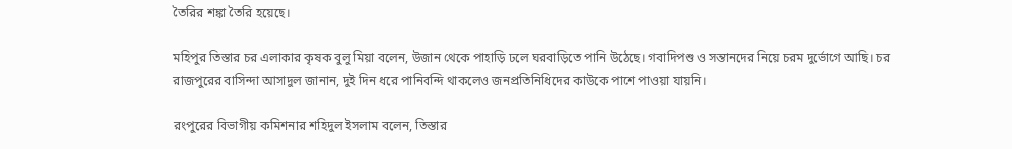তৈরির শঙ্কা তৈরি হয়েছে।

মহিপুর তিস্তার চর এলাকার কৃষক বুলু মিয়া বলেন, উজান থেকে পাহাড়ি ঢলে ঘরবাড়িতে পানি উঠেছে। গবাদিপশু ও সন্তানদের নিয়ে চরম দুর্ভোগে আছি। চর রাজপুরের বাসিন্দা আসাদুল জানান, দুই দিন ধরে পানিবন্দি থাকলেও জনপ্রতিনিধিদের কাউকে পাশে পাওয়া যায়নি।

রংপুরের বিভাগীয় কমিশনার শহিদুল ইসলাম বলেন, তিস্তার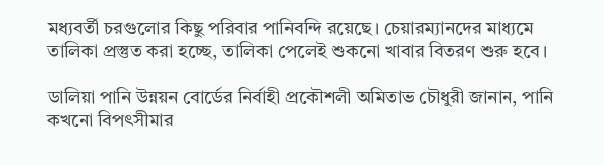মধ্যবর্তী চরগুলোর কিছু পরিবার পানিবন্দি রয়েছে। চেয়ারম্যানদের মাধ্যমে তালিকা প্রস্তুত করা হচ্ছে, তালিকা পেলেই শুকনো খাবার বিতরণ শুরু হবে।

ডালিয়া পানি উন্নয়ন বোর্ডের নির্বাহী প্রকৌশলী অমিতাভ চৌধুরী জানান, পানি কখনো বিপৎসীমার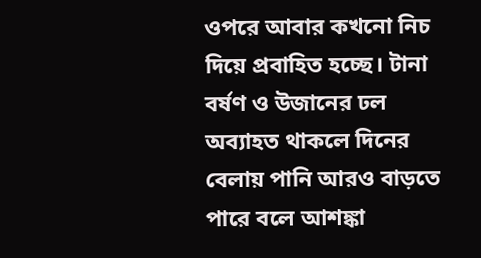ওপরে আবার কখনো নিচ দিয়ে প্রবাহিত হচ্ছে। টানা বর্ষণ ও উজানের ঢল অব্যাহত থাকলে দিনের বেলায় পানি আরও বাড়তে পারে বলে আশঙ্কা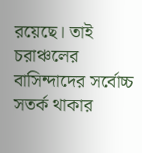রয়েছে। তাই চরাঞ্চলের বাসিন্দাদের সর্বোচ্চ সতর্ক থাকার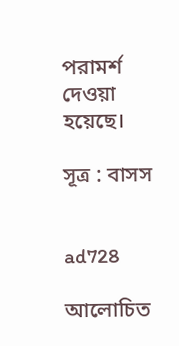পরামর্শ দেওয়া হয়েছে।

সূত্র : বাসস


ad728

আলোচিত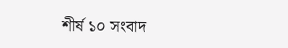শীর্ষ ১০ সংবাদ